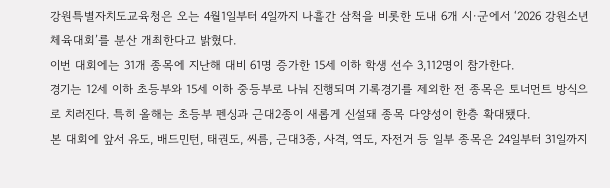강원특별자치도교육청은 오는 4월1일부터 4일까지 나흘간 삼척을 비롯한 도내 6개 시·군에서 ‘2026 강원소년체육대회’를 분산 개최한다고 밝혔다.
이번 대회에는 31개 종목에 지난해 대비 61명 증가한 15세 이하 학생 선수 3,112명이 참가한다.
경기는 12세 이하 초등부와 15세 이하 중등부로 나눠 진행되며 기록경기를 제외한 전 종목은 토너먼트 방식으로 치러진다. 특히 올해는 초등부 펜싱과 근대2종이 새롭게 신설돼 종목 다양성이 한층 확대됐다.
본 대회에 앞서 유도, 배드민턴, 태권도, 씨름, 근대3종, 사격, 역도, 자전거 등 일부 종목은 24일부터 31일까지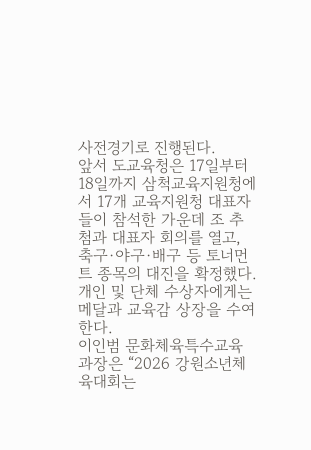사전경기로 진행된다.
앞서 도교육청은 17일부터 18일까지 삼척교육지원청에서 17개 교육지원청 대표자들이 참석한 가운데 조 추첨과 대표자 회의를 열고, 축구·야구·배구 등 토너먼트 종목의 대진을 확정했다.
개인 및 단체 수상자에게는 메달과 교육감 상장을 수여한다.
이인범 문화체육특수교육과장은 “2026 강원소년체육대회는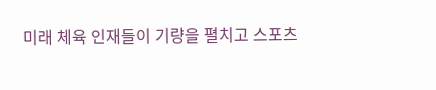미래 체육 인재들이 기량을 펼치고 스포츠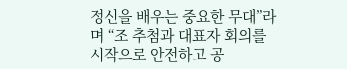정신을 배우는 중요한 무대”라며 “조 추첨과 대표자 회의를 시작으로 안전하고 공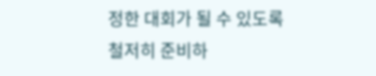정한 대회가 될 수 있도록 철저히 준비하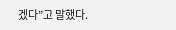겠다”고 말했다.